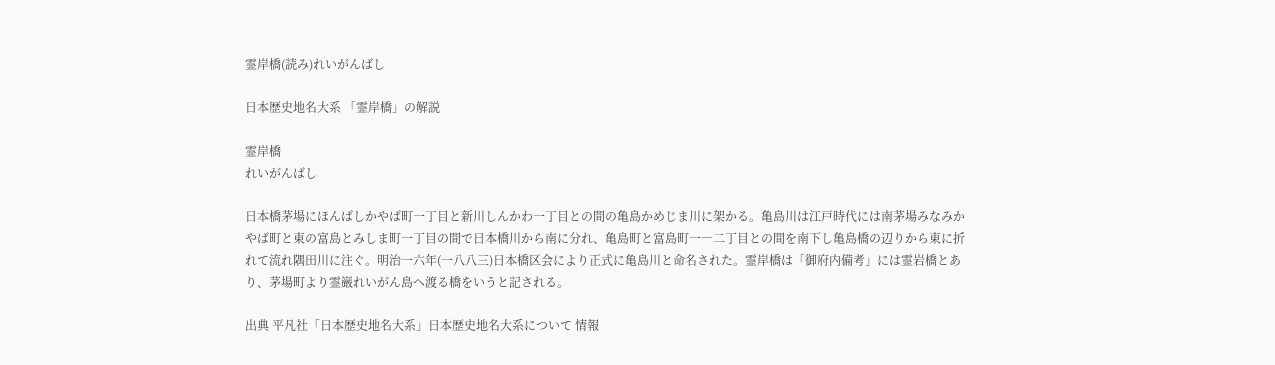霊岸橋(読み)れいがんばし

日本歴史地名大系 「霊岸橋」の解説

霊岸橋
れいがんばし

日本橋茅場にほんばしかやば町一丁目と新川しんかわ一丁目との間の亀島かめじま川に架かる。亀島川は江戸時代には南茅場みなみかやば町と東の富島とみしま町一丁目の間で日本橋川から南に分れ、亀島町と富島町一―二丁目との間を南下し亀島橋の辺りから東に折れて流れ隅田川に注ぐ。明治一六年(一八八三)日本橋区会により正式に亀島川と命名された。霊岸橋は「御府内備考」には霊岩橋とあり、茅場町より霊巌れいがん島へ渡る橋をいうと記される。

出典 平凡社「日本歴史地名大系」日本歴史地名大系について 情報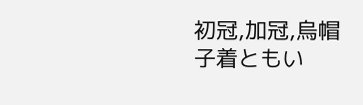初冠,加冠,烏帽子着ともい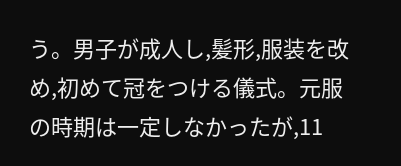う。男子が成人し,髪形,服装を改め,初めて冠をつける儀式。元服の時期は一定しなかったが,11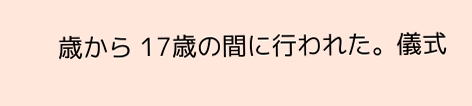歳から 17歳の間に行われた。儀式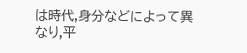は時代,身分などによって異なり,平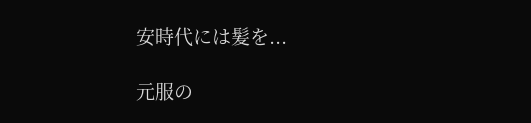安時代には髪を...

元服の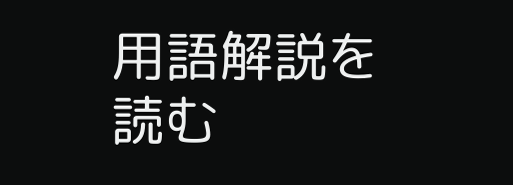用語解説を読む